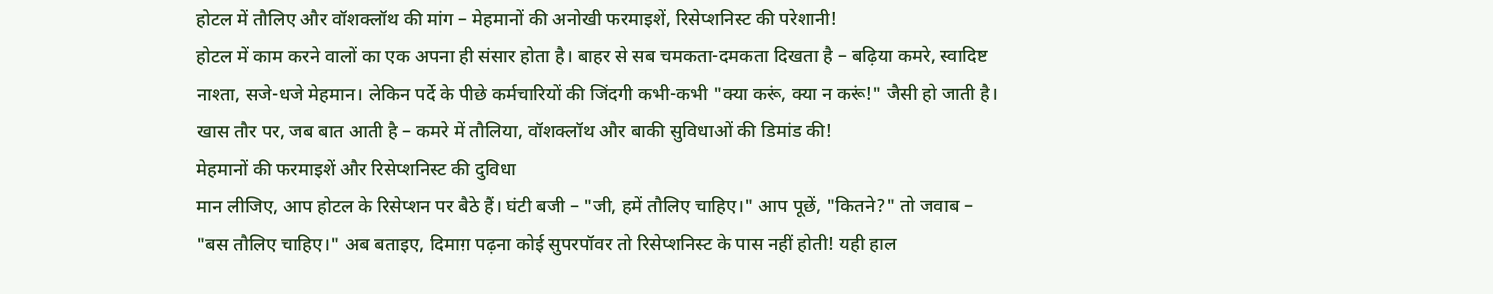होटल में तौलिए और वॉशक्लॉथ की मांग – मेहमानों की अनोखी फरमाइशें, रिसेप्शनिस्ट की परेशानी!
होटल में काम करने वालों का एक अपना ही संसार होता है। बाहर से सब चमकता-दमकता दिखता है – बढ़िया कमरे, स्वादिष्ट नाश्ता, सजे-धजे मेहमान। लेकिन पर्दे के पीछे कर्मचारियों की जिंदगी कभी-कभी "क्या करूं, क्या न करूं!" जैसी हो जाती है। खास तौर पर, जब बात आती है – कमरे में तौलिया, वॉशक्लॉथ और बाकी सुविधाओं की डिमांड की!
मेहमानों की फरमाइशें और रिसेप्शनिस्ट की दुविधा
मान लीजिए, आप होटल के रिसेप्शन पर बैठे हैं। घंटी बजी – "जी, हमें तौलिए चाहिए।" आप पूछें, "कितने?" तो जवाब – "बस तौलिए चाहिए।" अब बताइए, दिमाग़ पढ़ना कोई सुपरपॉवर तो रिसेप्शनिस्ट के पास नहीं होती! यही हाल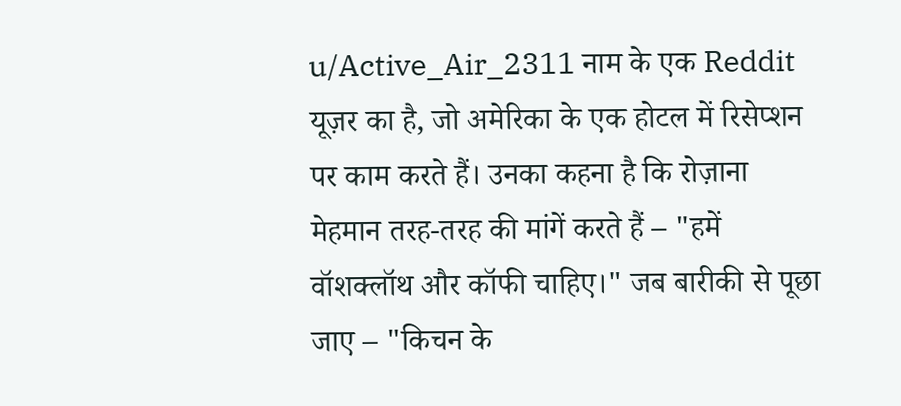u/Active_Air_2311 नाम के एक Reddit यूज़र का है, जो अमेरिका के एक होटल में रिसेप्शन पर काम करते हैं। उनका कहना है कि रोज़ाना मेहमान तरह-तरह की मांगें करते हैं – "हमें वॉशक्लॉथ और कॉफी चाहिए।" जब बारीकी से पूछा जाए – "किचन के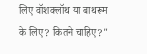लिए वॉशक्लॉथ या बाथरूम के लिए? कितने चाहिए?"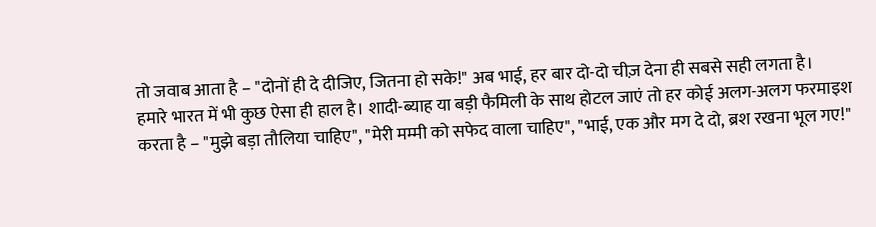तो जवाब आता है – "दोनों ही दे दीजिए, जितना हो सके!" अब भाई, हर बार दो-दो चीज़ देना ही सबसे सही लगता है।
हमारे भारत में भी कुछ ऐसा ही हाल है। शादी-ब्याह या बड़ी फैमिली के साथ होटल जाएं तो हर कोई अलग-अलग फरमाइश करता है – "मुझे बड़ा तौलिया चाहिए", "मेरी मम्मी को सफेद वाला चाहिए", "भाई, एक और मग दे दो, ब्रश रखना भूल गए!"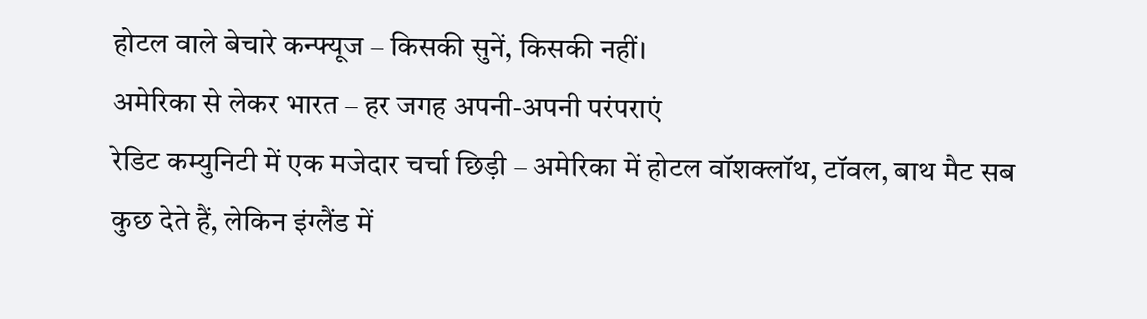होटल वाले बेचारे कन्फ्यूज – किसकी सुनें, किसकी नहीं।
अमेरिका से लेकर भारत – हर जगह अपनी-अपनी परंपराएं
रेडिट कम्युनिटी में एक मजेदार चर्चा छिड़ी – अमेरिका में होटल वॉशक्लॉथ, टॉवल, बाथ मैट सब कुछ देते हैं, लेकिन इंग्लैंड में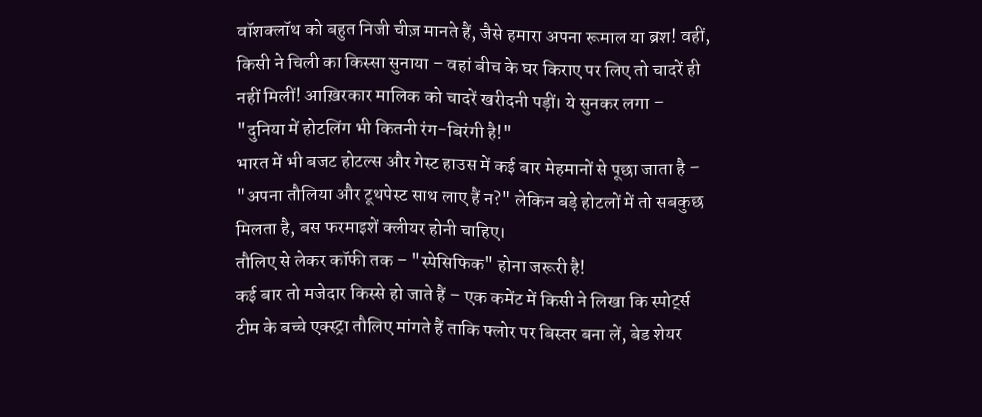वॉशक्लॉथ को बहुत निजी चीज़ मानते हैं, जैसे हमारा अपना रूमाल या ब्रश! वहीं, किसी ने चिली का किस्सा सुनाया – वहां बीच के घर किराए पर लिए तो चादरें ही नहीं मिलीं! आख़िरकार मालिक को चादरें खरीदनी पड़ीं। ये सुनकर लगा – "दुनिया में होटलिंग भी कितनी रंग-बिरंगी है!"
भारत में भी बजट होटल्स और गेस्ट हाउस में कई बार मेहमानों से पूछा जाता है – "अपना तौलिया और टूथपेस्ट साथ लाए हैं न?" लेकिन बड़े होटलों में तो सबकुछ मिलता है, बस फरमाइशें क्लीयर होनी चाहिए।
तौलिए से लेकर कॉफी तक – "स्पेसिफिक" होना जरूरी है!
कई बार तो मजेदार किस्से हो जाते हैं – एक कमेंट में किसी ने लिखा कि स्पोर्ट्स टीम के बच्चे एक्स्ट्रा तौलिए मांगते हैं ताकि फ्लोर पर बिस्तर बना लें, बेड शेयर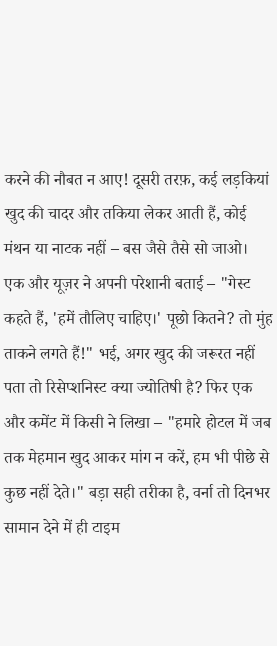करने की नौबत न आए! दूसरी तरफ़, कई लड़कियां खुद की चादर और तकिया लेकर आती हैं, कोई मंथन या नाटक नहीं – बस जैसे तैसे सो जाओ।
एक और यूज़र ने अपनी परेशानी बताई – "गेस्ट कहते हैं, 'हमें तौलिए चाहिए।' पूछो कितने? तो मुंह ताकने लगते हैं!" भई, अगर खुद की जरूरत नहीं पता तो रिसेप्शनिस्ट क्या ज्योतिषी है? फिर एक और कमेंट में किसी ने लिखा – "हमारे होटल में जब तक मेहमान खुद आकर मांग न करें, हम भी पीछे से कुछ नहीं देते।" बड़ा सही तरीका है, वर्ना तो दिनभर सामान देने में ही टाइम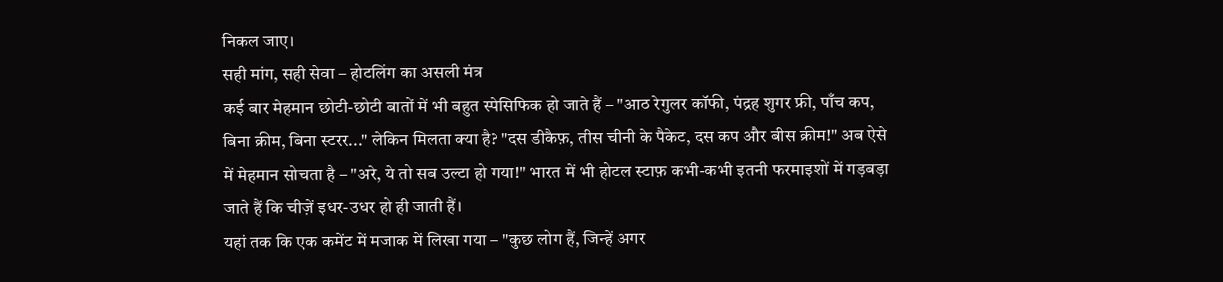निकल जाए।
सही मांग, सही सेवा – होटलिंग का असली मंत्र
कई बार मेहमान छोटी-छोटी बातों में भी बहुत स्पेसिफिक हो जाते हैं – "आठ रेगुलर कॉफी, पंद्रह शुगर फ्री, पाँच कप, बिना क्रीम, बिना स्टरर..." लेकिन मिलता क्या है? "दस डीकैफ़, तीस चीनी के पैकेट, दस कप और बीस क्रीम!" अब ऐसे में मेहमान सोचता है – "अरे, ये तो सब उल्टा हो गया!" भारत में भी होटल स्टाफ़ कभी-कभी इतनी फरमाइशों में गड़बड़ा जाते हैं कि चीज़ें इधर-उधर हो ही जाती हैं।
यहां तक कि एक कमेंट में मजाक में लिखा गया – "कुछ लोग हैं, जिन्हें अगर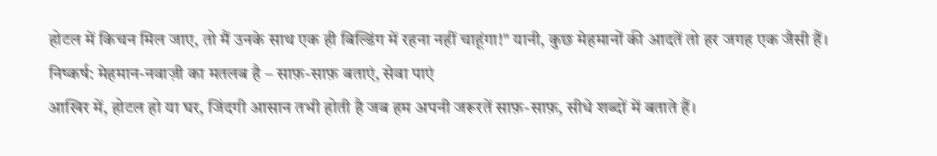होटल में किचन मिल जाए, तो मैं उनके साथ एक ही बिल्डिंग में रहना नहीं चाहूंगा!" यानी, कुछ मेहमानों की आदतें तो हर जगह एक जैसी हैं।
निष्कर्ष: मेहमान-नवाज़ी का मतलब है – साफ़-साफ़ बताएं, सेवा पाएं
आखिर में, होटल हो या घर, जिंदगी आसान तभी होती है जब हम अपनी जरूरतें साफ़-साफ़, सीधे शब्दों में बताते हैं।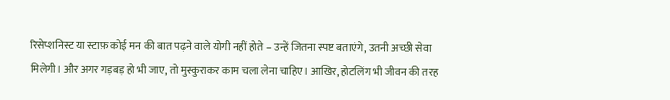रिसेप्शनिस्ट या स्टाफ़ कोई मन की बात पढ़ने वाले योगी नहीं होते – उन्हें जितना स्पष्ट बताएंगे, उतनी अच्छी सेवा मिलेगी। और अगर गड़बड़ हो भी जाए, तो मुस्कुराकर काम चला लेना चाहिए। आखिर, होटलिंग भी जीवन की तरह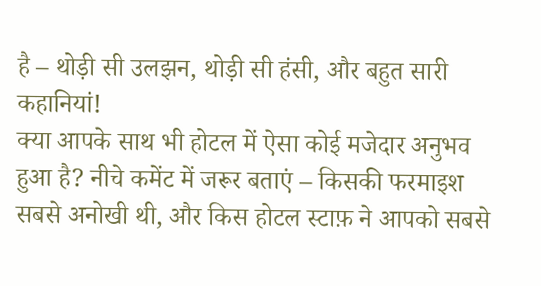है – थोड़ी सी उलझन, थोड़ी सी हंसी, और बहुत सारी कहानियां!
क्या आपके साथ भी होटल में ऐसा कोई मजेदार अनुभव हुआ है? नीचे कमेंट में जरूर बताएं – किसकी फरमाइश सबसे अनोखी थी, और किस होटल स्टाफ़ ने आपको सबसे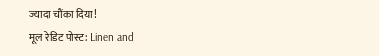ज्यादा चौंका दिया!
मूल रेडिट पोस्ट: Linen and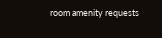room amenity requests